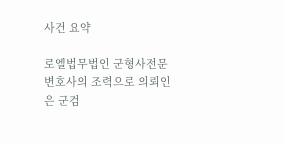사건 요약

로엘법무법인 군형사전문변호사의 조력으로 의뢰인은 군검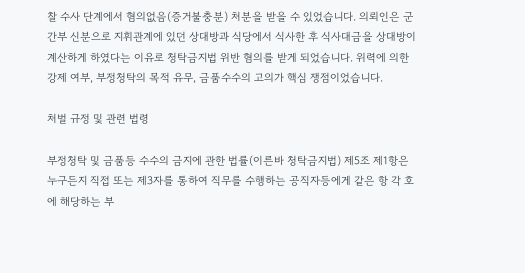찰 수사 단계에서 혐의없음(증거불충분) 처분을 받을 수 있었습니다. 의뢰인은 군간부 신분으로 지휘관계에 있던 상대방과 식당에서 식사한 후 식사대금을 상대방이 계산하게 하였다는 이유로 청탁금지법 위반 혐의를 받게 되었습니다. 위력에 의한 강제 여부, 부정청탁의 목적 유무, 금품수수의 고의가 핵심 쟁점이었습니다.

처벌 규정 및 관련 법령

부정청탁 및 금품등 수수의 금지에 관한 법률(이른바 청탁금지법) 제5조 제1항은 누구든지 직접 또는 제3자를 통하여 직무를 수행하는 공직자등에게 같은 항 각 호에 해당하는 부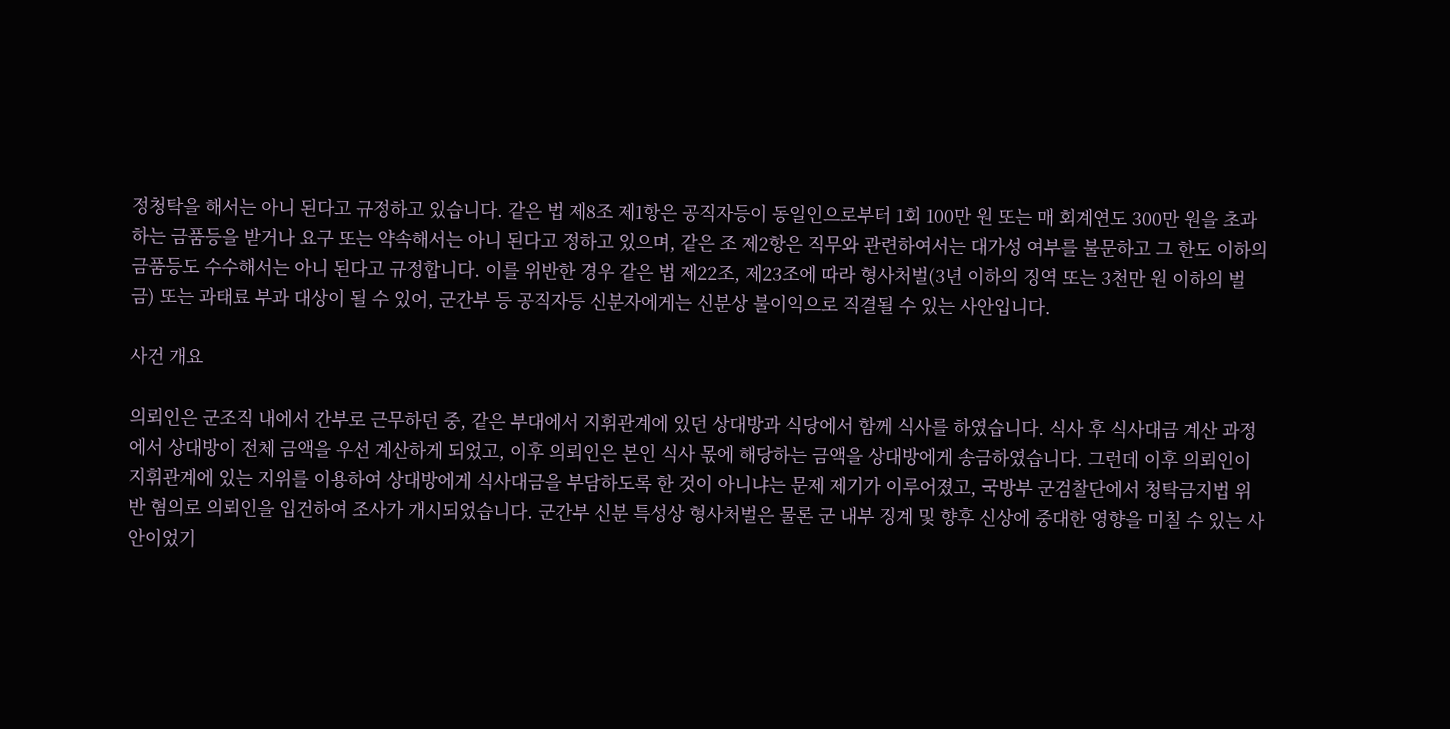정청탁을 해서는 아니 된다고 규정하고 있습니다. 같은 법 제8조 제1항은 공직자등이 동일인으로부터 1회 100만 원 또는 매 회계연도 300만 원을 초과하는 금품등을 받거나 요구 또는 약속해서는 아니 된다고 정하고 있으며, 같은 조 제2항은 직무와 관련하여서는 대가성 여부를 불문하고 그 한도 이하의 금품등도 수수해서는 아니 된다고 규정합니다. 이를 위반한 경우 같은 법 제22조, 제23조에 따라 형사처벌(3년 이하의 징역 또는 3천만 원 이하의 벌금) 또는 과태료 부과 대상이 될 수 있어, 군간부 등 공직자등 신분자에게는 신분상 불이익으로 직결될 수 있는 사안입니다.

사건 개요

의뢰인은 군조직 내에서 간부로 근무하던 중, 같은 부대에서 지휘관계에 있던 상대방과 식당에서 함께 식사를 하였습니다. 식사 후 식사대금 계산 과정에서 상대방이 전체 금액을 우선 계산하게 되었고, 이후 의뢰인은 본인 식사 몫에 해당하는 금액을 상대방에게 송금하였습니다. 그런데 이후 의뢰인이 지휘관계에 있는 지위를 이용하여 상대방에게 식사대금을 부담하도록 한 것이 아니냐는 문제 제기가 이루어졌고, 국방부 군검찰단에서 청탁금지법 위반 혐의로 의뢰인을 입건하여 조사가 개시되었습니다. 군간부 신분 특성상 형사처벌은 물론 군 내부 징계 및 향후 신상에 중대한 영향을 미칠 수 있는 사안이었기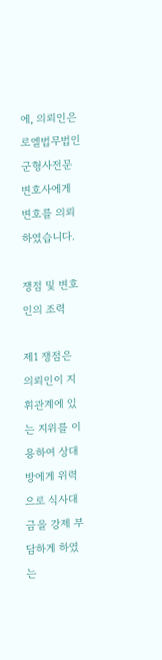에, 의뢰인은 로엘법무법인 군형사전문변호사에게 변호를 의뢰하였습니다.

쟁점 및 변호인의 조력

제1 쟁점은 의뢰인이 지휘관계에 있는 지위를 이용하여 상대방에게 위력으로 식사대금을 강제 부담하게 하였는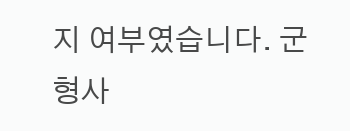지 여부였습니다. 군형사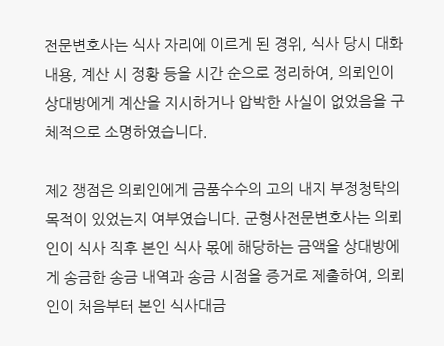전문변호사는 식사 자리에 이르게 된 경위, 식사 당시 대화 내용, 계산 시 정황 등을 시간 순으로 정리하여, 의뢰인이 상대방에게 계산을 지시하거나 압박한 사실이 없었음을 구체적으로 소명하였습니다.

제2 쟁점은 의뢰인에게 금품수수의 고의 내지 부정청탁의 목적이 있었는지 여부였습니다. 군형사전문변호사는 의뢰인이 식사 직후 본인 식사 몫에 해당하는 금액을 상대방에게 송금한 송금 내역과 송금 시점을 증거로 제출하여, 의뢰인이 처음부터 본인 식사대금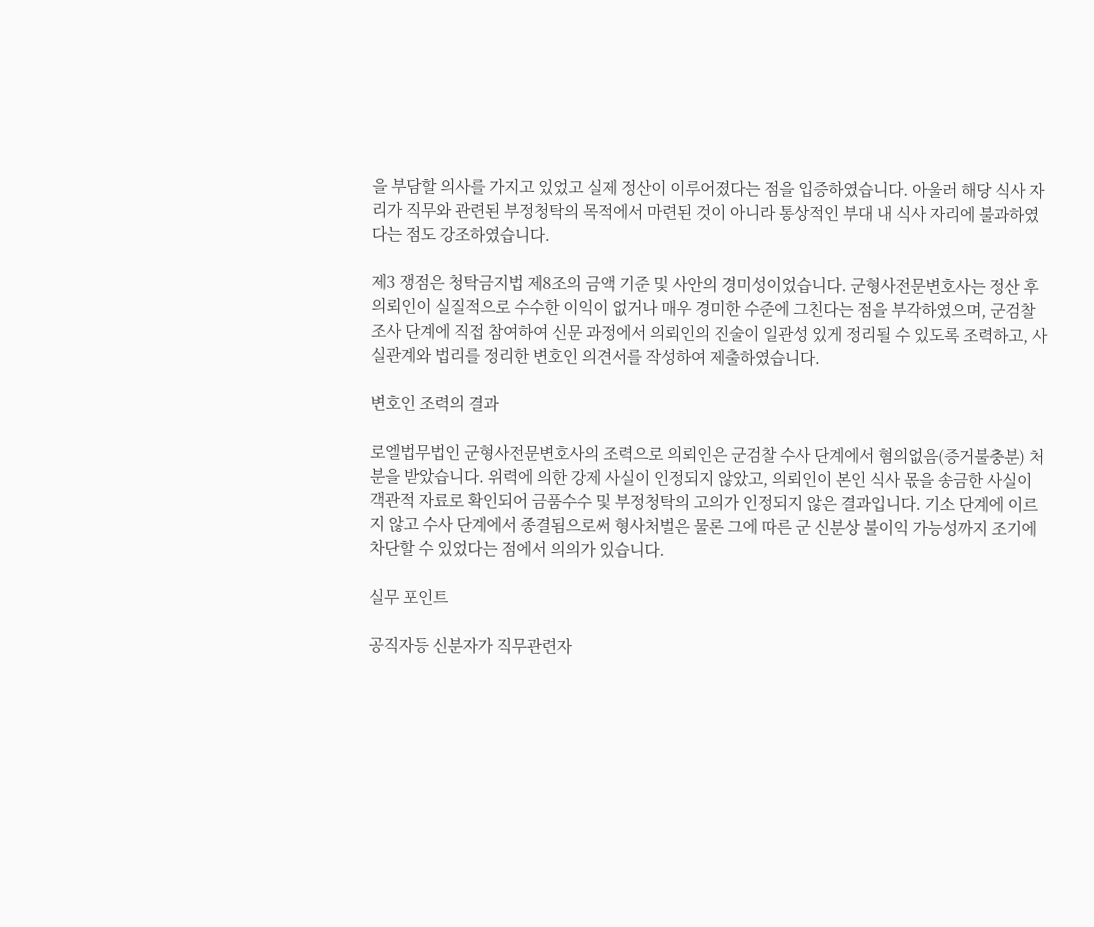을 부담할 의사를 가지고 있었고 실제 정산이 이루어졌다는 점을 입증하였습니다. 아울러 해당 식사 자리가 직무와 관련된 부정청탁의 목적에서 마련된 것이 아니라 통상적인 부대 내 식사 자리에 불과하였다는 점도 강조하였습니다.

제3 쟁점은 청탁금지법 제8조의 금액 기준 및 사안의 경미성이었습니다. 군형사전문변호사는 정산 후 의뢰인이 실질적으로 수수한 이익이 없거나 매우 경미한 수준에 그친다는 점을 부각하였으며, 군검찰조사 단계에 직접 참여하여 신문 과정에서 의뢰인의 진술이 일관성 있게 정리될 수 있도록 조력하고, 사실관계와 법리를 정리한 변호인 의견서를 작성하여 제출하였습니다.

변호인 조력의 결과

로엘법무법인 군형사전문변호사의 조력으로 의뢰인은 군검찰 수사 단계에서 혐의없음(증거불충분) 처분을 받았습니다. 위력에 의한 강제 사실이 인정되지 않았고, 의뢰인이 본인 식사 몫을 송금한 사실이 객관적 자료로 확인되어 금품수수 및 부정청탁의 고의가 인정되지 않은 결과입니다. 기소 단계에 이르지 않고 수사 단계에서 종결됨으로써 형사처벌은 물론 그에 따른 군 신분상 불이익 가능성까지 조기에 차단할 수 있었다는 점에서 의의가 있습니다.

실무 포인트

공직자등 신분자가 직무관련자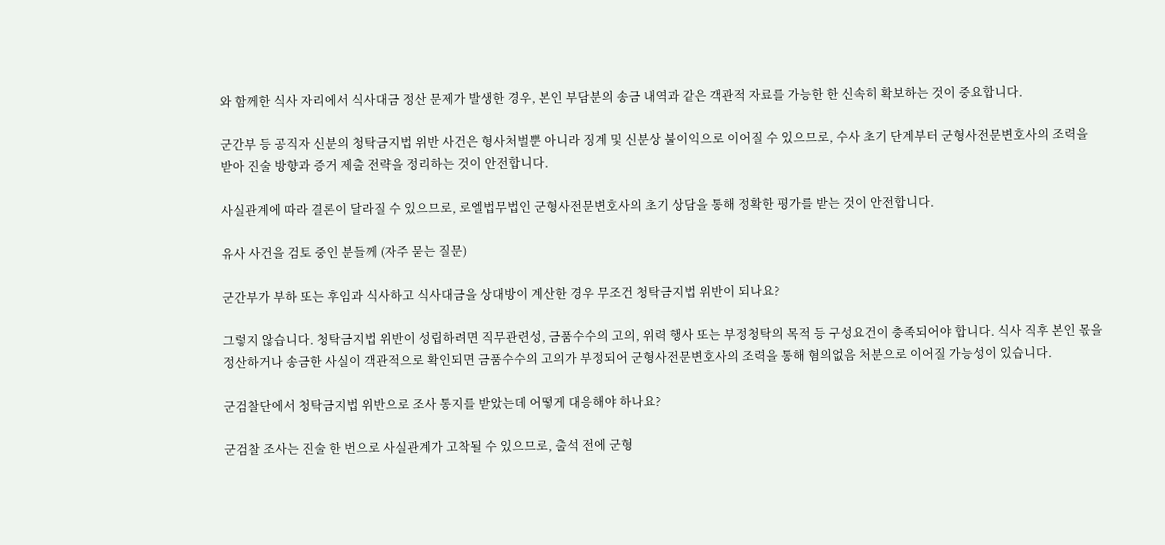와 함께한 식사 자리에서 식사대금 정산 문제가 발생한 경우, 본인 부담분의 송금 내역과 같은 객관적 자료를 가능한 한 신속히 확보하는 것이 중요합니다.

군간부 등 공직자 신분의 청탁금지법 위반 사건은 형사처벌뿐 아니라 징계 및 신분상 불이익으로 이어질 수 있으므로, 수사 초기 단계부터 군형사전문변호사의 조력을 받아 진술 방향과 증거 제출 전략을 정리하는 것이 안전합니다.

사실관계에 따라 결론이 달라질 수 있으므로, 로엘법무법인 군형사전문변호사의 초기 상담을 통해 정확한 평가를 받는 것이 안전합니다.

유사 사건을 검토 중인 분들께 (자주 묻는 질문)

군간부가 부하 또는 후임과 식사하고 식사대금을 상대방이 계산한 경우 무조건 청탁금지법 위반이 되나요?

그렇지 않습니다. 청탁금지법 위반이 성립하려면 직무관련성, 금품수수의 고의, 위력 행사 또는 부정청탁의 목적 등 구성요건이 충족되어야 합니다. 식사 직후 본인 몫을 정산하거나 송금한 사실이 객관적으로 확인되면 금품수수의 고의가 부정되어 군형사전문변호사의 조력을 통해 혐의없음 처분으로 이어질 가능성이 있습니다.

군검찰단에서 청탁금지법 위반으로 조사 통지를 받았는데 어떻게 대응해야 하나요?

군검찰 조사는 진술 한 번으로 사실관계가 고착될 수 있으므로, 출석 전에 군형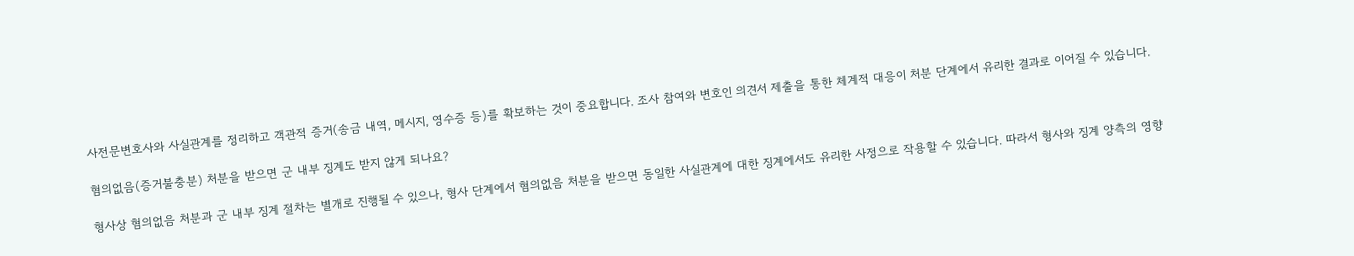사전문변호사와 사실관계를 정리하고 객관적 증거(송금 내역, 메시지, 영수증 등)를 확보하는 것이 중요합니다. 조사 참여와 변호인 의견서 제출을 통한 체계적 대응이 처분 단계에서 유리한 결과로 이어질 수 있습니다.

혐의없음(증거불충분) 처분을 받으면 군 내부 징계도 받지 않게 되나요?

형사상 혐의없음 처분과 군 내부 징계 절차는 별개로 진행될 수 있으나, 형사 단계에서 혐의없음 처분을 받으면 동일한 사실관계에 대한 징계에서도 유리한 사정으로 작용할 수 있습니다. 따라서 형사와 징계 양측의 영향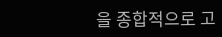을 종합적으로 고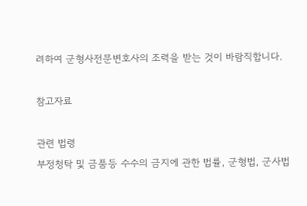려하여 군형사전문변호사의 조력을 받는 것이 바람직합니다.

참고자료

관련 법령
부정청탁 및 금품등 수수의 금지에 관한 법률, 군형법, 군사법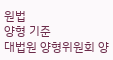원법
양형 기준
대법원 양형위원회 양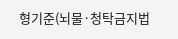형기준(뇌물·청탁금지법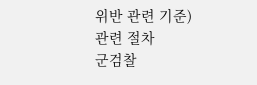위반 관련 기준)
관련 절차
군검찰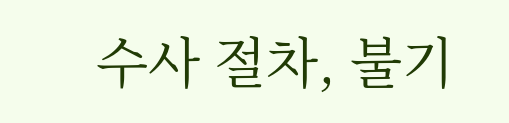수사 절차, 불기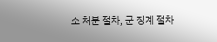소 처분 절차, 군 징계 절차